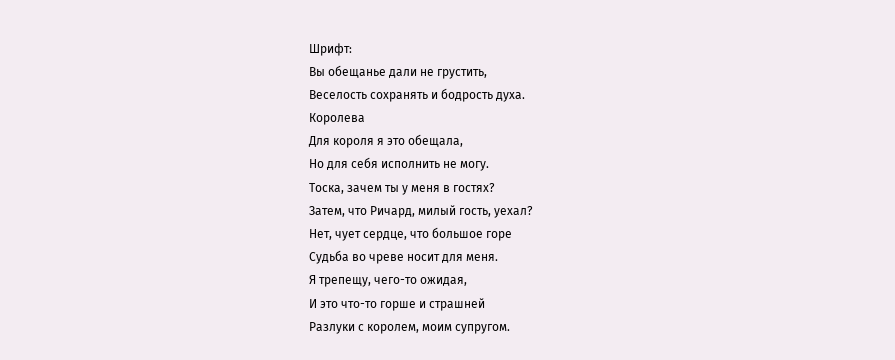Шрифт:
Вы обещанье дали не грустить,
Веселость сохранять и бодрость духа.
Королева
Для короля я это обещала,
Но для себя исполнить не могу.
Тоска, зачем ты у меня в гостях?
Затем, что Ричард, милый гость, уехал?
Нет, чует сердце, что большое горе
Судьба во чреве носит для меня.
Я трепещу, чего-то ожидая,
И это что-то горше и страшней
Разлуки с королем, моим супругом.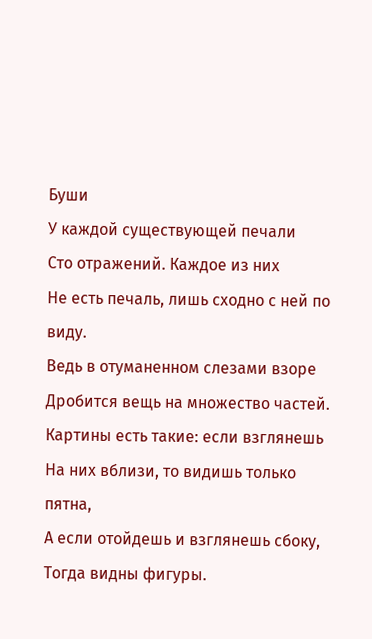Буши
У каждой существующей печали
Сто отражений. Каждое из них
Не есть печаль, лишь сходно с ней по виду.
Ведь в отуманенном слезами взоре
Дробится вещь на множество частей.
Картины есть такие: если взглянешь
На них вблизи, то видишь только пятна,
А если отойдешь и взглянешь сбоку,
Тогда видны фигуры.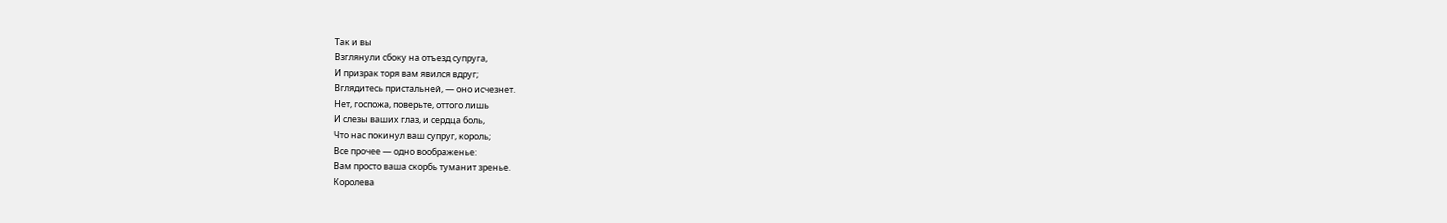Так и вы
Взглянули сбоку на отъезд супруга,
И призрак торя вам явился вдруг;
Вглядитесь пристальней, — оно исчезнет.
Нет, госпожа, поверьте, оттого лишь
И слезы ваших глаз, и сердца боль,
Что нас покинул ваш супруг, король;
Все прочее — одно воображенье:
Вам просто ваша скорбь туманит зренье.
Королева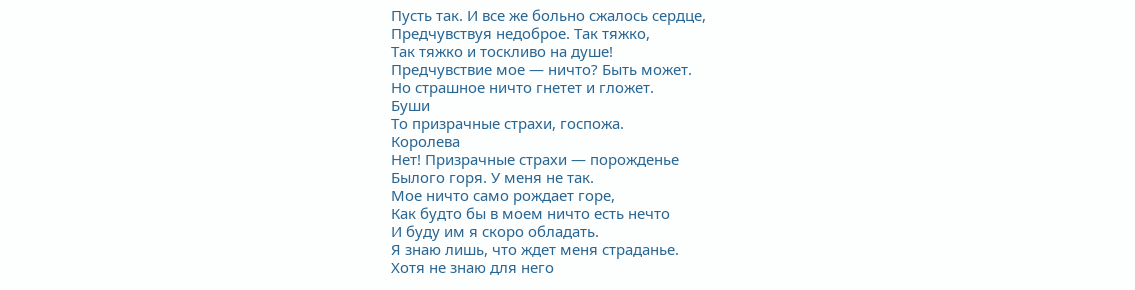Пусть так. И все же больно сжалось сердце,
Предчувствуя недоброе. Так тяжко,
Так тяжко и тоскливо на душе!
Предчувствие мое — ничто? Быть может.
Но страшное ничто гнетет и гложет.
Буши
То призрачные страхи, госпожа.
Королева
Нет! Призрачные страхи — порожденье
Былого горя. У меня не так.
Мое ничто само рождает горе,
Как будто бы в моем ничто есть нечто
И буду им я скоро обладать.
Я знаю лишь, что ждет меня страданье.
Хотя не знаю для него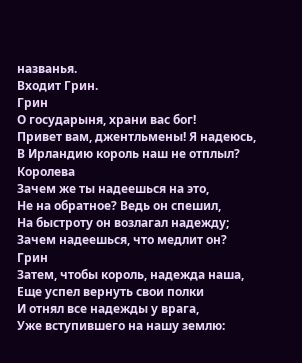названья.
Входит Грин.
Грин
О государыня, храни вас бог!
Привет вам, джентльмены! Я надеюсь,
В Ирландию король наш не отплыл?
Королева
Зачем же ты надеешься на это,
Не на обратное? Ведь он спешил,
На быстроту он возлагал надежду;
Зачем надеешься, что медлит он?
Грин
Затем, чтобы король, надежда наша,
Еще успел вернуть свои полки
И отнял все надежды у врага,
Уже вступившего на нашу землю: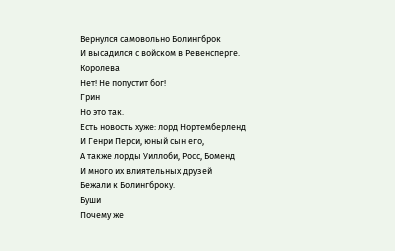Вернулся самовольно Болингброк
И высадился с войском в Ревенсперге.
Королева
Нет! Не попустит бог!
Грин
Но это так.
Есть новость хуже: лорд Нортемберленд
И Генри Перси, юный сын его,
А также лорды Уиллоби, Росс, Боменд
И много их влиятельных друзей
Бежали к Болингброку.
Буши
Почему же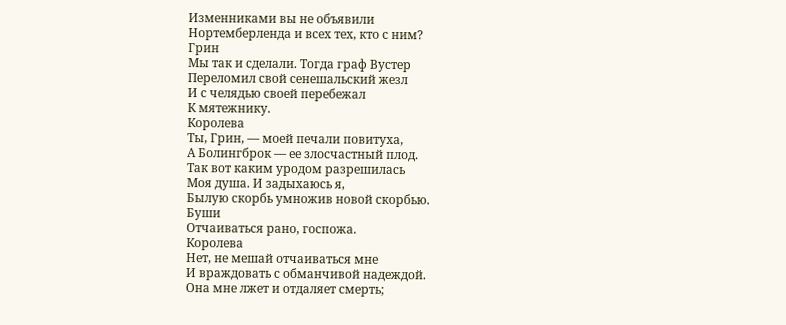Изменниками вы не объявили
Нортемберленда и всех тех, кто с ним?
Грин
Мы так и сделали. Тогда граф Вустер
Переломил свой сенешальский жезл
И с челядью своей перебежал
К мятежнику.
Королева
Ты, Грин, — моей печали повитуха,
А Болингброк — ее злосчастный плод.
Так вот каким уродом разрешилась
Моя душа. И задыхаюсь я,
Былую скорбь умножив новой скорбью.
Буши
Отчаиваться рано, госпожа.
Королева
Нет, не мешай отчаиваться мне
И враждовать с обманчивой надеждой.
Она мне лжет и отдаляет смерть;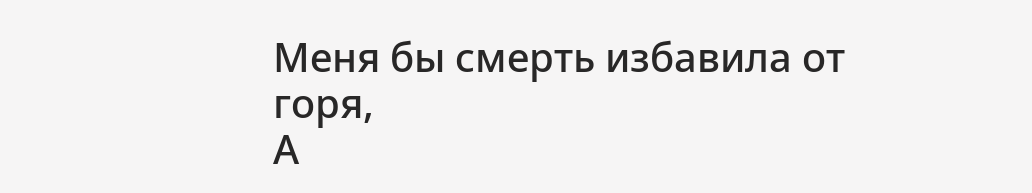Меня бы смерть избавила от горя,
А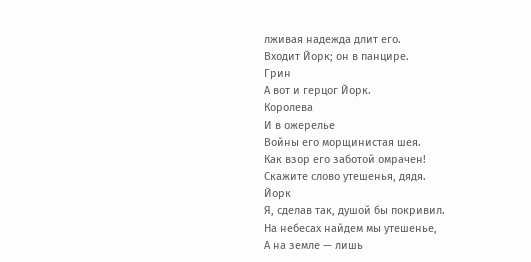лживая надежда длит его.
Входит Йорк; он в панцире.
Грин
А вот и герцог Йорк.
Королева
И в ожерелье
Войны его морщинистая шея.
Как взор его заботой омрачен!
Скажите слово утешенья, дядя.
Йорк
Я, сделав так, душой бы покривил.
На небесах найдем мы утешенье,
А на земле — лишь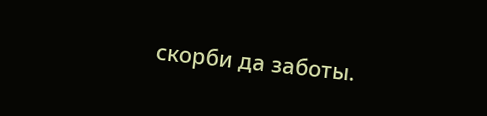скорби да заботы.